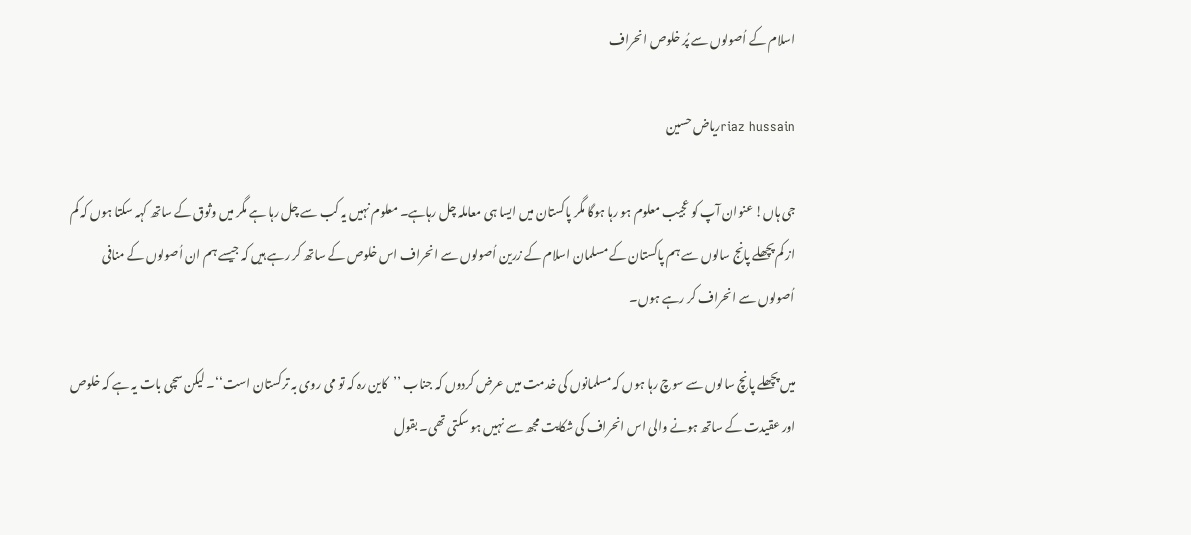اسلام کے اُصولوں سے پُر خلوص انحراف

riaz hussainریاض حسین

جی ہاں! عنوان آپ کو عجیب معلوم ہو رہا ہوگا مگر پاکستان میں ایسا ہی معاملہ چل رہاہے۔ معلوم نہیں یہ کب سے چل رہا ہے مگر میں وثوق کے ساتھ کہہ سکتا ہوں کہ کم از کم پچھلے پانج سالوں سے ہم پاکستان کے مسلمان اسلام کے زرین اُصولوں سے انحراف اس خلوص کے ساتھ کر رہے ہیں کہ جیسے ہم ان اُصولوں کے منافی اُصولوں سے انحراف کر رہے ہوں۔

میں پچھلے پانچ سالوں سے سوچ رہا ہوں کہ مسلمانوں کی خدمت میں عرض کردوں کہ جناب ’’کاین رہ کہ تو می روی بہ ترکستان است‘‘۔ لیکن سچی بات یہ ہے کہ خلوص اور عقیدت کے ساتھ ہونے والی اس انحراف کی شکایت مجھ سے نہیں ہو سکتی تھی۔ بقول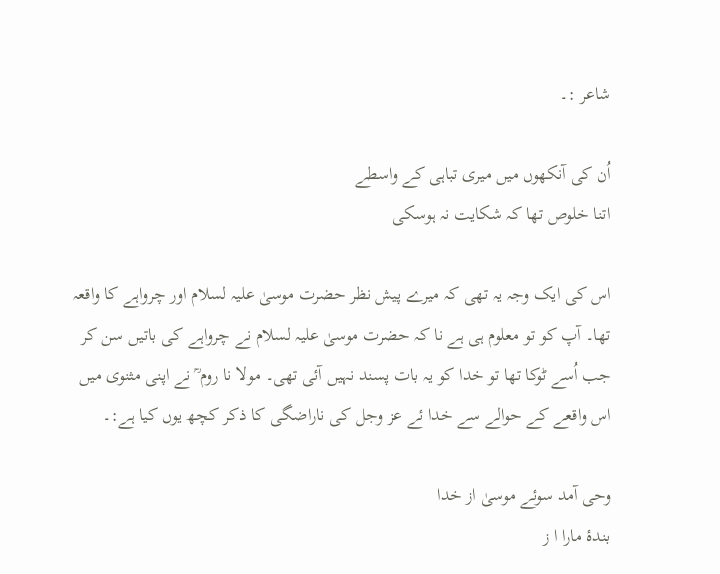شاعر :۔

اُن کی آنکھوں میں میری تباہی کے واسطے
اتنا خلوص تھا کہ شکایت نہ ہوسکی

اس کی ایک وجہ یہ تھی کہ میرے پیش نظر حضرت موسیٰ علیہ لسلام اور چرواہے کا واقعہ تھا۔ آپ کو تو معلوم ہی ہے نا کہ حضرت موسیٰ علیہ لسلام نے چرواہے کی باتیں سن کر جب اُسے ٹوکا تھا تو خدا کو یہ بات پسند نہیں آئی تھی۔ مولا نا روم ؒ نے اپنی مثنوی میں اس واقعے کے حوالے سے خدا ئے عز وجل کی ناراضگی کا ذکر کچھ یوں کیا ہے:۔

وحی آمد سوئے موسیٰ از خدا
بندۂ مارا ا ز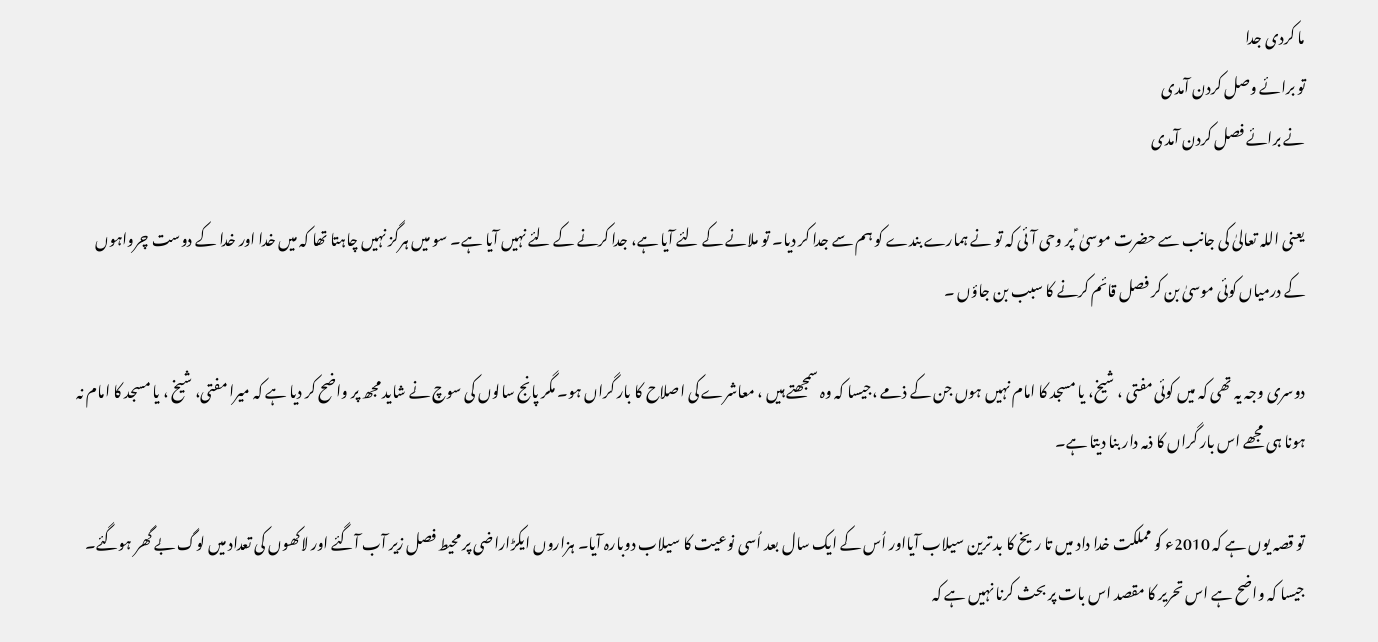ما کردی جدا
تو برائے وصل کردن آمدی
نے برائے فصل کردن آمدی

یعنی اللہ تعالیٰ کی جانب سے حضرت موسیٰ ؑ پر وحی آئی کہ تو نے ہمارے بندے کو ہم سے جدا کر دیا۔ تو ملانے کے لئے آیا ہے، جدا کرنے کے لئے نہیں آیا ہے۔ سو میں ہرگز نہیں چاہتا تھا کہ میں خدا اور خدا کے دوست چرواہوں کے درمیاں کوئی موسیٰ بن کر فصل قائم کرنے کا سبب بن جاؤں ۔

دوسری وجہ یہ تھی کہ میں کوئی مفتی ، شیخ، یا مسجد کا امام نہیں ہوں جن کے ذمے ،جیسا کہ وہ سمجھتے ہیں ، معاشرے کی اصلاح کا بار گراں ہو۔ مگر پانج سالوں کی سوچ نے شاید مجھ پر واضح کر دیا ہے کہ میرا مفتی، شیخ ، یا مسجد کا امام نہ ہونا ہی مجھے اس بار گراں کا ذمہ دار بنا دیتا ہے۔

تو قصہ یوں ہے کہ 2010ء کو مملکت خدا داد میں تا ریخ کا بد ترین سیلاب آیااور اُس کے ایک سال بعد اُسی نوعیت کا سیلاب دوبارہ آیا۔ ہزاروں ایکڑاراضی پر محیط فصل زیر آب آگئے اور لاکھوں کی تعداد میں لوگ بے گھر ہوگئے۔ جیسا کہ واضح ہے اس تحریر کا مقصد اس بات پر بحث کرنا نہیں ہے کہ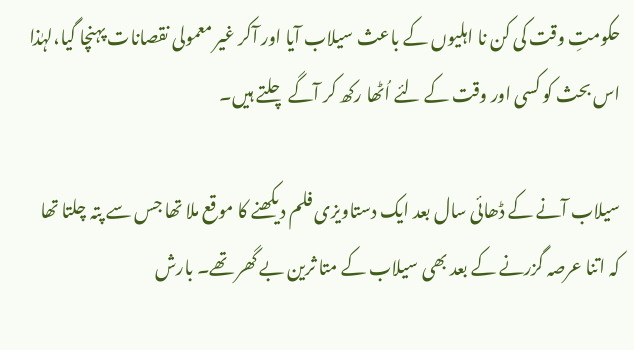حکومتِ وقت کی کن نا اہلیوں کے باعث سیلاب آیا اور آکر غیر معمولی نقصانات پہنچا گیا،لہٰذا اس بحث کو کسی اور وقت کے لئے اُٹھا رکھ کر آگے چلتے ہیں۔

سیلاب آنے کے ڈھائی سال بعد ایک دستاویزی فلم دیکھنے کا موقع ملا تھا جس سے پتہ چلتا تھا کہ اتنا عرصہ گزرنے کے بعد بھی سیلاب کے متا ثرین بے گھر تھے۔ بارش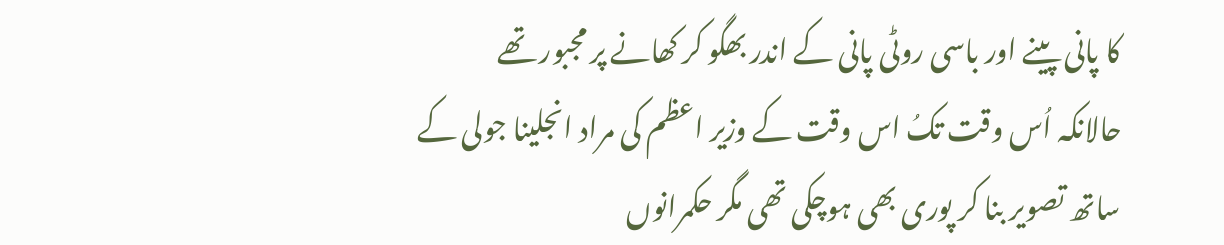کا پانی پینے اور باسی روٹی پانی کے اندر بھگو کر کھانے پر مجبور تھے حالانکہ اُس وقت تکُ اس وقت کے وزیر اعظم کی مراد انجلینا جولی کے ساتھ تصویر بنا کر پوری بھی ہوچکی تھی مگر حکمرانوں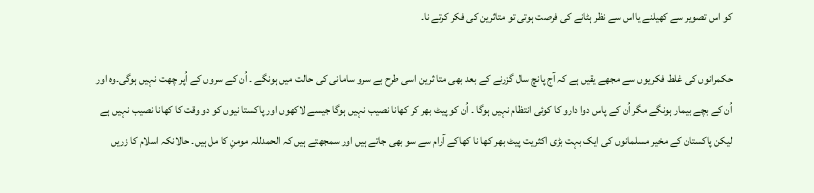کو اس تصویر سے کھیلنے یااس سے نظر ہٹانے کی فرصت ہوتی تو متاثرین کی فکر کرتے نا۔

حکمرانوں کی غلط فکریوں سے مجھے یقیں ہے کہ آج پانچ سال گزرنے کے بعد بھی متا ثرین اسی طرح بے سرو سامانی کی حالت میں ہونگے ۔ اُن کے سروں کے اُپر چھت نہیں ہوگی۔وہ اور اُن کے بچے بیمار ہونگے مگر اُن کے پاس دوا دارو کا کوئی انتظام نہیں ہوگا ۔ اُن کو پیٹ بھر کر کھانا نصیب نہیں ہوگا جیسے لاکھوں اور پاکستا نیوں کو دو وقت کا کھانا نصیب نہیں ہے لیکن پاکستان کے مخیر مسلمانوں کی ایک بہت بڑی اکثریت پیٹ بھر کھا نا کھاکے آرام سے سو بھی جاتے ہیں اور سمجھتے ہیں کہ الحمدللہ مومنِ کا مل ہیں۔ حالانکہ اسلام کا زریں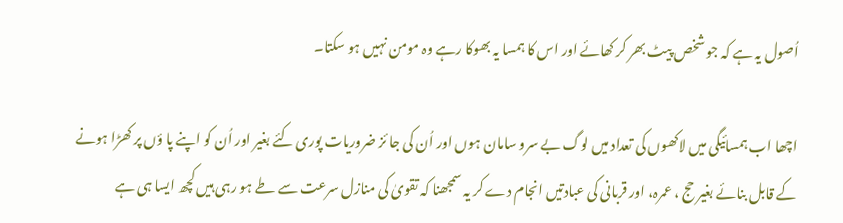اُصول یہ ہے کہ جو شخص پیٹ بھر کر کھائے اور اس کا ہمسا یہ بھوکا رہے وہ مومن نہیں ہو سکتا۔

اچھا اب ہمسائیگی میں لاکھوں کی تعداد میں لوگ بے سرو سامان ہوں اور اُن کی جا ئز ضروریات پوری کئے بغیر اور اُن کو اپنے پا ؤں پر کھڑا ہونے کے قابل بنائے بغیر حج ، عمرہ، اور قربانی کی عبادتیں انجام دے کر یہ سمجھنا کہ تقویٰ کی منازل سرعت سے طے ہو رہی ہیں کچھ ایسا ہی ہے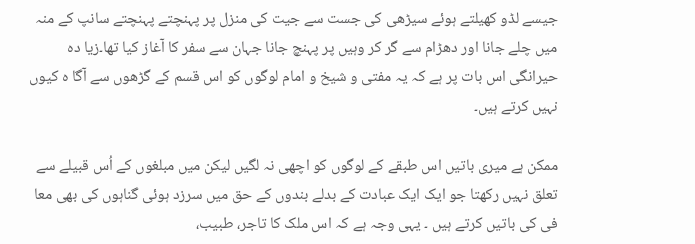جیسے لڈو کھیلتے ہوئے سیڑھی کی جست سے جیت کی منزل پر پہنچتے پہنچتے سانپ کے منہ میں چلے جانا اور دھڑام سے گر کر وہیں پر پہنچ جانا جہان سے سفر کا آغاز کیا تھا۔زیا دہ حیرانگی اس بات پر ہے کہ یہ مفتی و شیخ و امام لوگوں کو اس قسم کے گڑھوں سے آگا ہ کیوں نہیں کرتے ہیں۔

ممکن ہے میری باتیں اس طبقے کے لوگوں کو اچھی نہ لگیں لیکن میں مبلغوں کے اُس قبیلے سے تعلق نہیں رکھتا جو ایک ایک عبادت کے بدلے بندوں کے حق میں سرزد ہوئی گناہوں کی بھی معا فی کی باتیں کرتے ہیں ۔ یہی وجہ ہے کہ اس ملک کا تاجر، طبیب،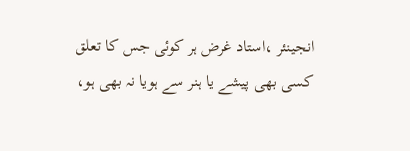انجینئر ،استاد غرض ہر کوئی جس کا تعلق کسی بھی پیشے یا ہنر سے ہویا نہ بھی ہو،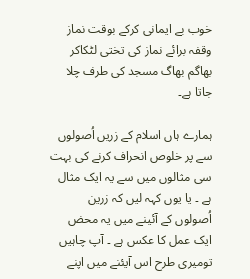خوب بے ایمانی کرکے بوقت نماز وقفہ برائے نماز کی تختی لٹکاکر بھاگم بھاگ مسجد کی طرف چلا جاتا ہے۔

ہمارے ہاں اسلام کے زریں اُصولوں سے پر خلوص انحراف کرنے کی بہت سی مثالوں میں سے یہ ایک مثال ہے ۔ یا یوں کہہ لیں کہ زرین اُصولوں کے آئینے میں یہ محض ایک عمل کا عکس ہے ۔ آپ چاہیں تومیری طرح اس آیئنے میں اپنے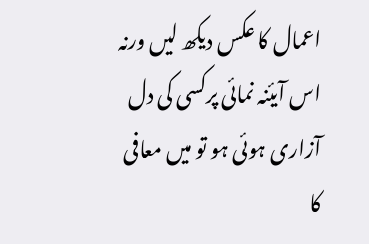اعمال کا عکس دیکھ لیں ورنہ اس آیئنہ نمائی پرکسی کی دل آزاری ہوئی ہو تو میں معافی کا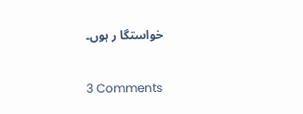خواستگا ر ہوں۔

3 Comments